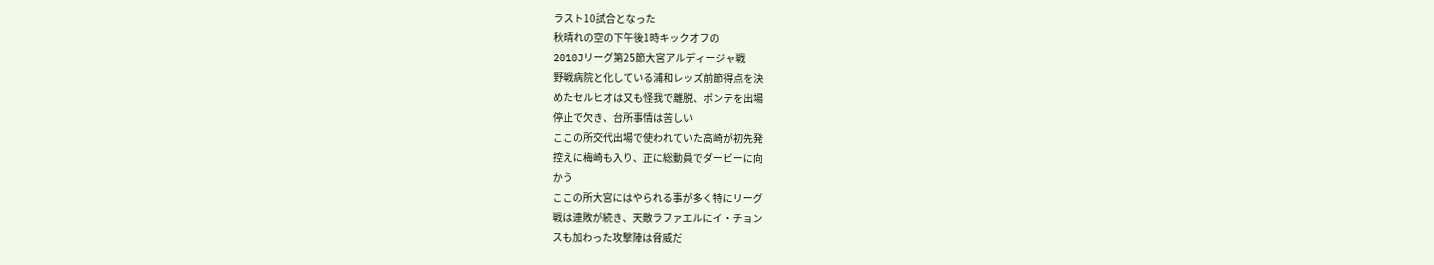ラスト10試合となった
秋晴れの空の下午後1時キックオフの
2010Jリーグ第25節大宮アルディージャ戦
野戦病院と化している浦和レッズ前節得点を決
めたセルヒオは又も怪我で離脱、ポンテを出場
停止で欠き、台所事情は苦しい
ここの所交代出場で使われていた高崎が初先発
控えに梅崎も入り、正に総動員でダービーに向
かう
ここの所大宮にはやられる事が多く特にリーグ
戦は連敗が続き、天敵ラファエルにイ・チョン
スも加わった攻撃陣は脅威だ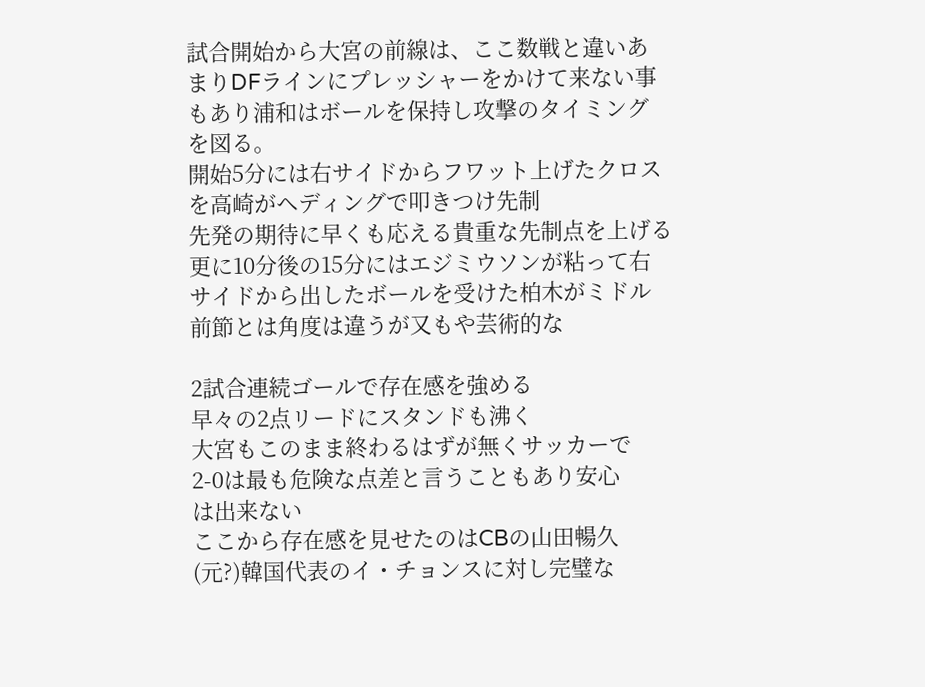試合開始から大宮の前線は、ここ数戦と違いあ
まりDFラインにプレッシャーをかけて来ない事
もあり浦和はボールを保持し攻撃のタイミング
を図る。
開始5分には右サイドからフワット上げたクロス
を高崎がヘディングで叩きつけ先制
先発の期待に早くも応える貴重な先制点を上げる
更に10分後の15分にはエジミウソンが粘って右
サイドから出したボールを受けた柏木がミドル
前節とは角度は違うが又もや芸術的な

2試合連続ゴールで存在感を強める
早々の2点リードにスタンドも沸く
大宮もこのまま終わるはずが無くサッカーで
2-0は最も危険な点差と言うこともあり安心
は出来ない
ここから存在感を見せたのはCBの山田暢久
(元?)韓国代表のイ・チョンスに対し完璧な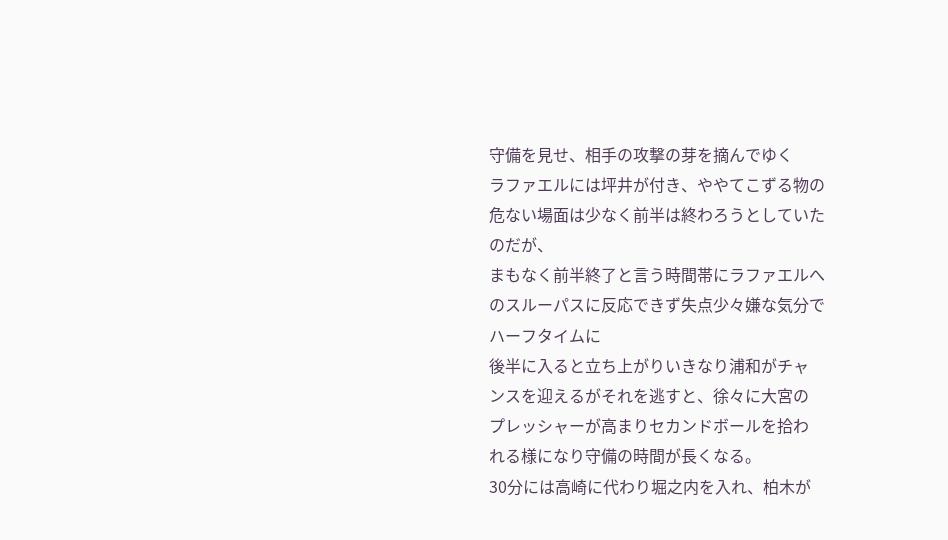守備を見せ、相手の攻撃の芽を摘んでゆく
ラファエルには坪井が付き、ややてこずる物の
危ない場面は少なく前半は終わろうとしていた
のだが、
まもなく前半終了と言う時間帯にラファエルへ
のスルーパスに反応できず失点少々嫌な気分で
ハーフタイムに
後半に入ると立ち上がりいきなり浦和がチャ
ンスを迎えるがそれを逃すと、徐々に大宮の
プレッシャーが高まりセカンドボールを拾わ
れる様になり守備の時間が長くなる。
30分には高崎に代わり堀之内を入れ、柏木が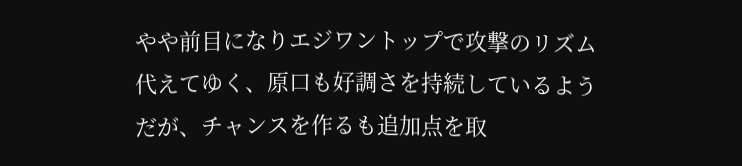やや前目になりエジワントップで攻撃のリズム
代えてゆく、原口も好調さを持続しているよう
だが、チャンスを作るも追加点を取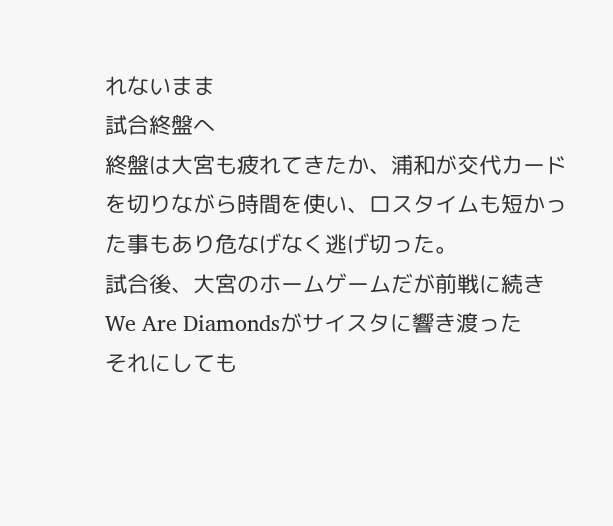れないまま
試合終盤へ
終盤は大宮も疲れてきたか、浦和が交代カード
を切りながら時間を使い、ロスタイムも短かっ
た事もあり危なげなく逃げ切った。
試合後、大宮のホームゲームだが前戦に続き
We Are Diamondsがサイスタに響き渡った
それにしても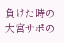負けた時の大宮サポの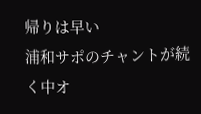帰りは早い
浦和サポのチャントが続く中オ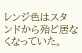レンジ色はスタ
ンドから殆ど居なくなっていた。